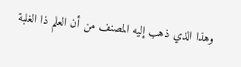وهذا الذي ذهب إليه المصنف من أن العلم ذا الغلبة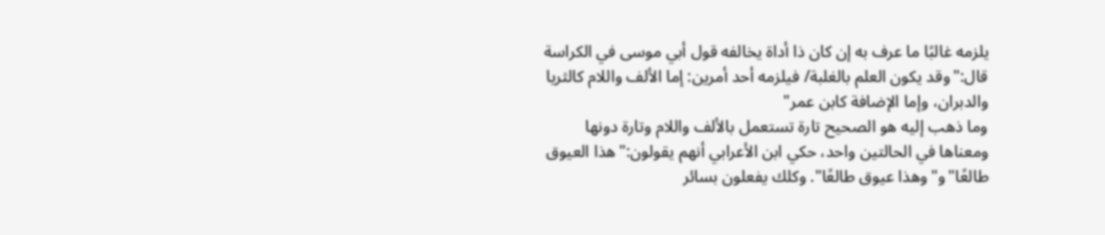يلزمه غالبًا ما عرف به إن كان ذا أداة يخالفه قول أبي موسى في الكراسة قال:"وقد يكون العلم بالغلبة/ فيلزمه أحد أمرين: إما الألف واللام كالثريا والدبران، وإما الإضافة كابن عمر"
وما ذهب إليه هو الصحيح تارة تستعمل بالألف واللام وتارة دونها ومعناها في الحالتين واحد، حكي ابن الأعرابي أنهم يقولون:"هذا العيوق طالعًا"و"وهذا عيوق طالعًا". وكلك يفعلون بسائر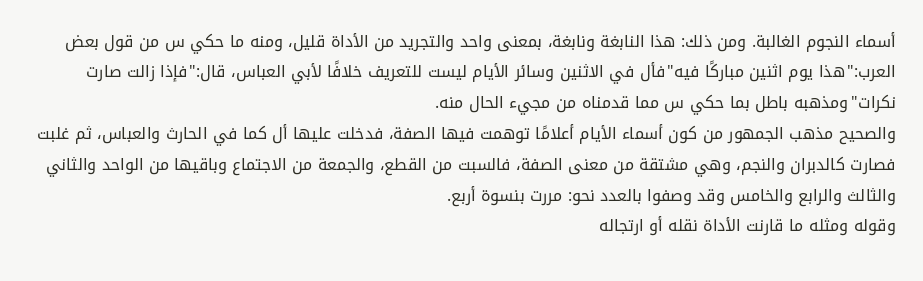أسماء النجوم الغالبة. ومن ذلك: هذا النابغة ونابغة، بمعنى واحد والتجريد من الأداة قليل، ومنه ما حكي س من قول بعض العرب:"هذا يوم اثنين مباركًا فيه"فأل في الاثنين وسائر الأيام ليست للتعريف خلافًا لأبي العباس، قال:"فإذا زالت صارت نكرات"ومذهبه باطل بما حكي س مما قدمناه من مجيء الحال منه.
والصحيح مذهب الجمهور من كون أسماء الأيام أعلامًا توهمت فيها الصفة، فدخلت عليها أل كما في الحارث والعباس، ثم غلبت فصارت كالدبران والنجم، وهي مشتقة من معنى الصفة، فالسبت من القطع، والجمعة من الاجتماع وباقيها من الواحد والثاني والثالث والرابع والخامس وقد وصفوا بالعدد نحو: مررت بنسوة أربع.
وقوله ومثله ما قارنت الأداة نقله أو ارتجاله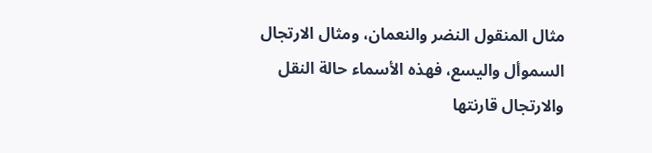مثال المنقول النضر والنعمان، ومثال الارتجال السموأل واليسع، فهذه الأسماء حالة النقل والارتجال قارنتها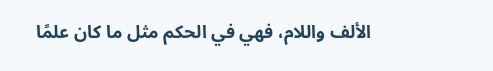الألف واللام، فهي في الحكم مثل ما كان علمًا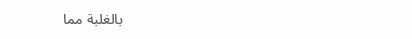بالغلبة مما